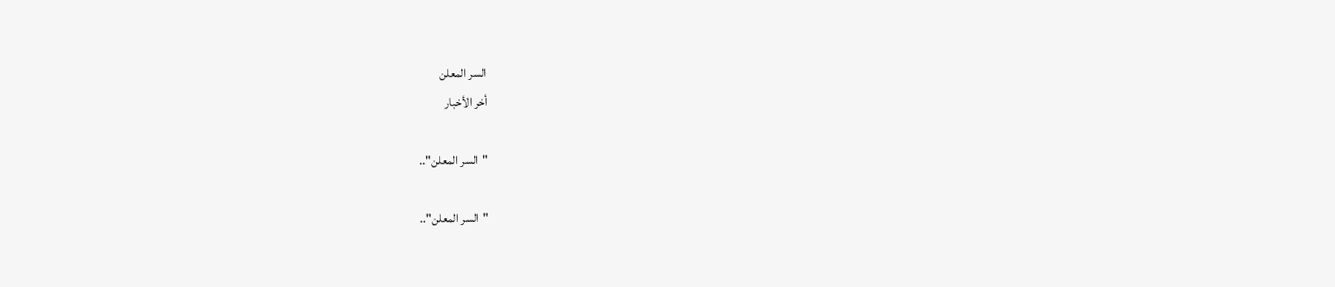السر المعلن
أخر الأخبار

"السر المعلن"..

"السر المعلن"..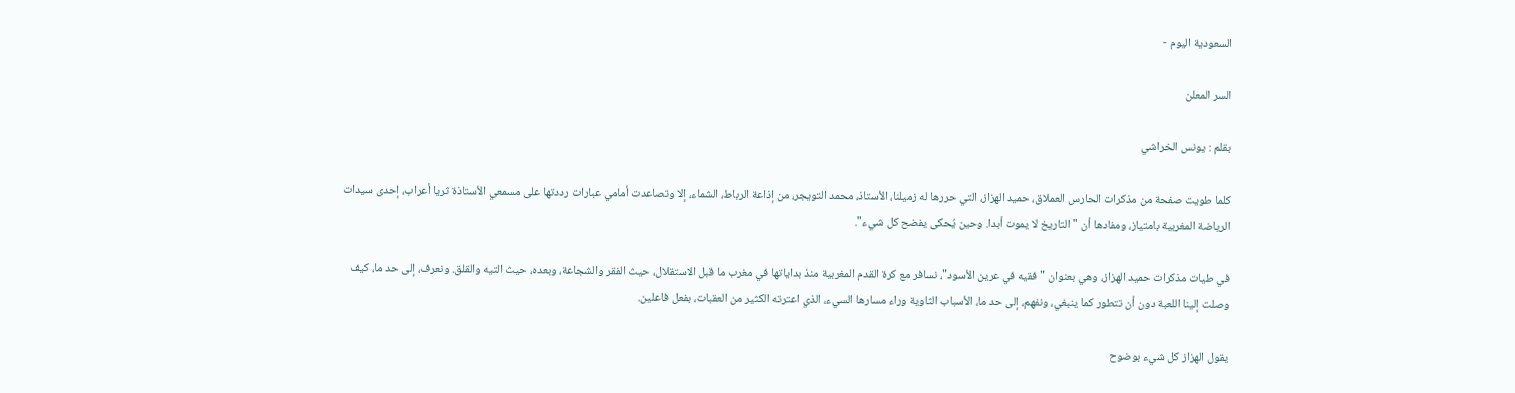السعودية اليوم -

السر المعلن

بقلم : يونس الخراشي

كلما طويت صفحة من مذكرات الحارس العملاق، حميد الهزاز، التي حررها له زميلنا، الأستاذ، محمد التويجر، من إذاعة الرباط، الشماء، إلا وتصاعدت أمامي عبارات رددتها على مسمعي الأستاذة ثريا أعراب، إحدى سيدات الرياضة المغربية بامتياز، ومفادها أن "التاريخ لا يموت أبدا. وحين يُحكى يفضح كل شيء".

في طيات مذكرات حميد الهزاز، وهي بعنوان "فقيه في عرين الأسود"، نسافر مع كرة القدم المغربية منذ بداياتها في مغرب ما قبل الاستقلال، حيث الفقر والشجاعة، وبعده، حيث التيه والقلق. ونعرف، إلى حد ما، كيف وصلت إلينا اللعبة دون أن تتطور كما ينبغي، ونفهم، إلى حد ما، الأسباب الثاوية وراء مسارها السيء، الذي اعترته الكثير من العقبات، بفعل فاعلين.

يقول الهزاز كل شيء بوضوح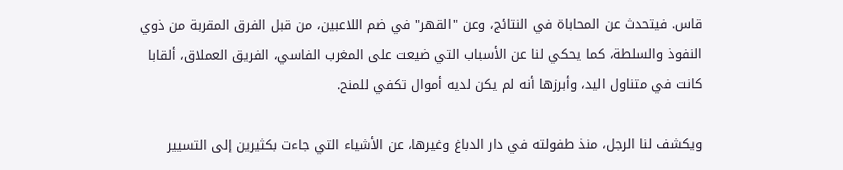قاس. فيتحدث عن المحاباة في النتائج، وعن "القهر" في ضم اللاعبين، من قبل الفرق المقربة من ذوي النفوذ والسلطة، كما يحكي لنا عن الأسباب التي ضيعت على المغرب الفاسي، الفريق العملاق، ألقابا كانت في متناول اليد، وأبرزها أنه لم يكن لديه أموال تكفي للمنح.

ويكشف لنا الرجل، منذ طفولته في دار الدباغ وغيرها، عن الأشياء التي جاءت بكثيرين إلى التسيير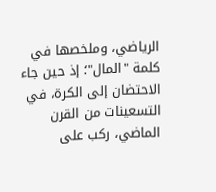الرياضي، وملخصها في كلمة "المال"؛ إذ حين جاء الاحتضان إلى الكرة، في التسعينات من القرن الماضي، ركب على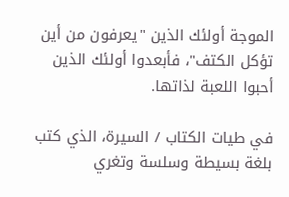الموجة أولئك الذين "يعرفون من أين تؤكل الكتف"، فأبعدوا أولئك الذين أحبوا اللعبة لذاتها.

في طيات الكتاب / السيرة، الذي كتب بلغة بسيطة وسلسة وتغري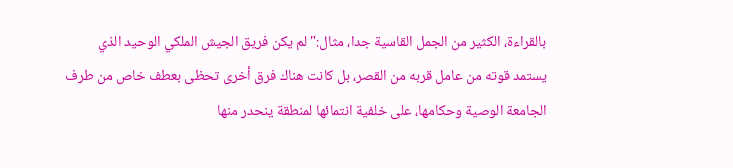بالقراءة، الكثير من الجمل القاسية جدا، مثال:"لم يكن فريق الجيش الملكي الوحيد الذي يستمد قوته من عامل قربه من القصر، بل كانت هناك فرق أخرى تحظى بعطف خاص من طرف الجامعة الوصية وحكامها، على خلفية انتمائها لمنطقة ينحدر منها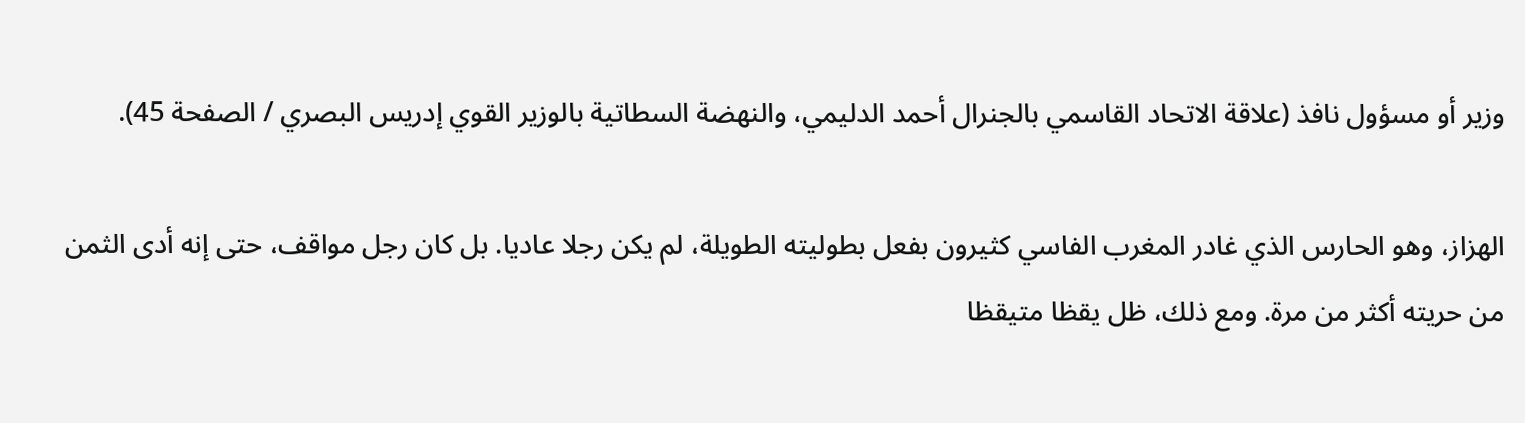وزير أو مسؤول نافذ (علاقة الاتحاد القاسمي بالجنرال أحمد الدليمي، والنهضة السطاتية بالوزير القوي إدريس البصري / الصفحة 45).

الهزاز، وهو الحارس الذي غادر المغرب الفاسي كثيرون بفعل بطوليته الطويلة، لم يكن رجلا عاديا. بل كان رجل مواقف، حتى إنه أدى الثمن من حريته أكثر من مرة. ومع ذلك، ظل يقظا متيقظا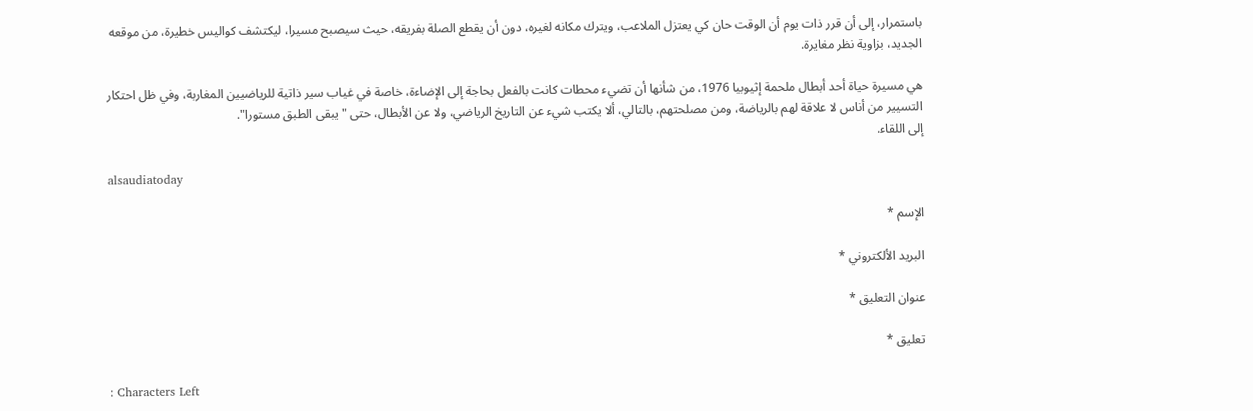باستمرار، إلى أن قرر ذات يوم أن الوقت حان كي يعتزل الملاعب، ويترك مكانه لغيره، دون أن يقطع الصلة بفريقه، حيث سيصبح مسيرا، ليكتشف كواليس خطيرة، من موقعه الجديد، بزاوية نظر مغايرة.

هي مسيرة حياة أحد أبطال ملحمة إثيوبيا 1976، من شأنها أن تضيء محطات كانت بالفعل بحاجة إلى الإضاءة، خاصة في غياب سير ذاتية للرياضيين المغاربة، وفي ظل احتكار التسيير من أناس لا علاقة لهم بالرياضة، ومن مصلحتهم، بالتالي، ألا يكتب شيء عن التاريخ الرياضي، ولا عن الأبطال، حتى "يبقى الطبق مستورا".
إلى اللقاء.

alsaudiatoday

الإسم *

البريد الألكتروني *

عنوان التعليق *

تعليق *

: Characters Left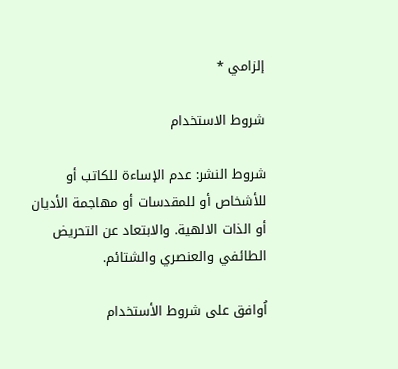إلزامي *

شروط الاستخدام

شروط النشر: عدم الإساءة للكاتب أو للأشخاص أو للمقدسات أو مهاجمة الأديان أو الذات الالهية. والابتعاد عن التحريض الطائفي والعنصري والشتائم.

اُوافق على شروط الأستخدام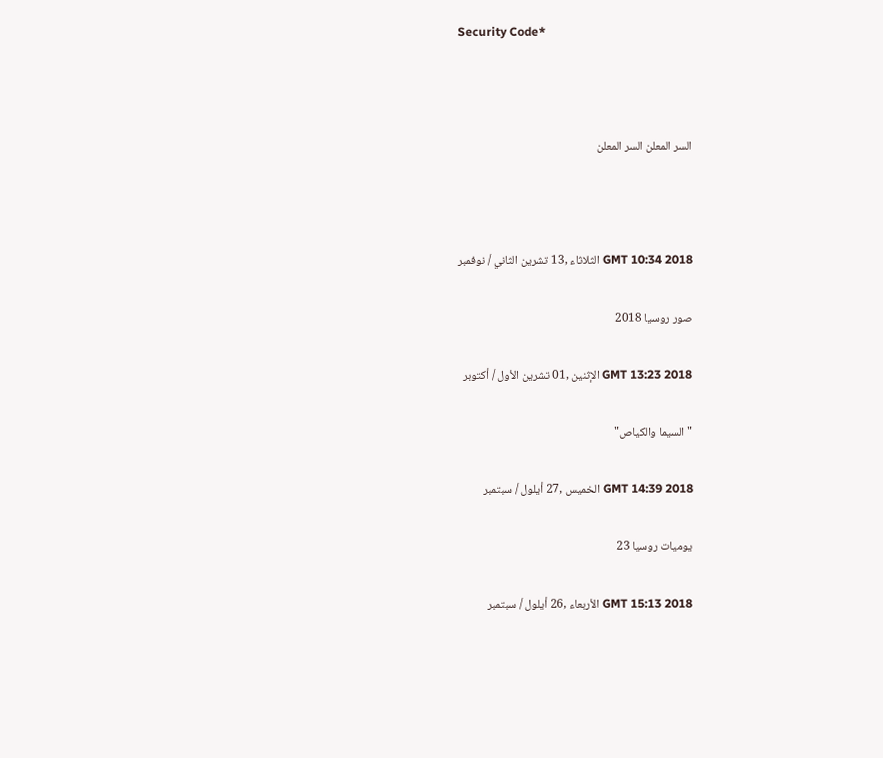Security Code*



السر المعلن السر المعلن



GMT 10:34 2018 الثلاثاء ,13 تشرين الثاني / نوفمبر

صور روسيا 2018

GMT 13:23 2018 الإثنين ,01 تشرين الأول / أكتوبر

"السيما والكياص"

GMT 14:39 2018 الخميس ,27 أيلول / سبتمبر

يوميات روسيا 23

GMT 15:13 2018 الأربعاء ,26 أيلول / سبتمبر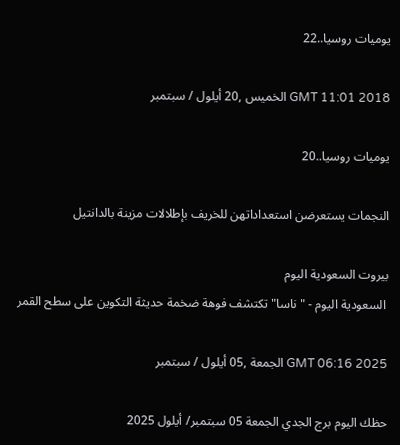يوميات روسيا..22

GMT 11:01 2018 الخميس ,20 أيلول / سبتمبر

يوميات روسيا..20

النجمات يستعرضن استعداداتهن للخريف بإطلالات مزينة بالدانتيل

بيروت السعودية اليوم
 السعودية اليوم - "ناسا" تكتشف فوهة ضخمة حديثة التكوين على سطح القمر

GMT 06:16 2025 الجمعة ,05 أيلول / سبتمبر

حظك اليوم برج الجدي الجمعة 05 سبتمبر/ أيلول 2025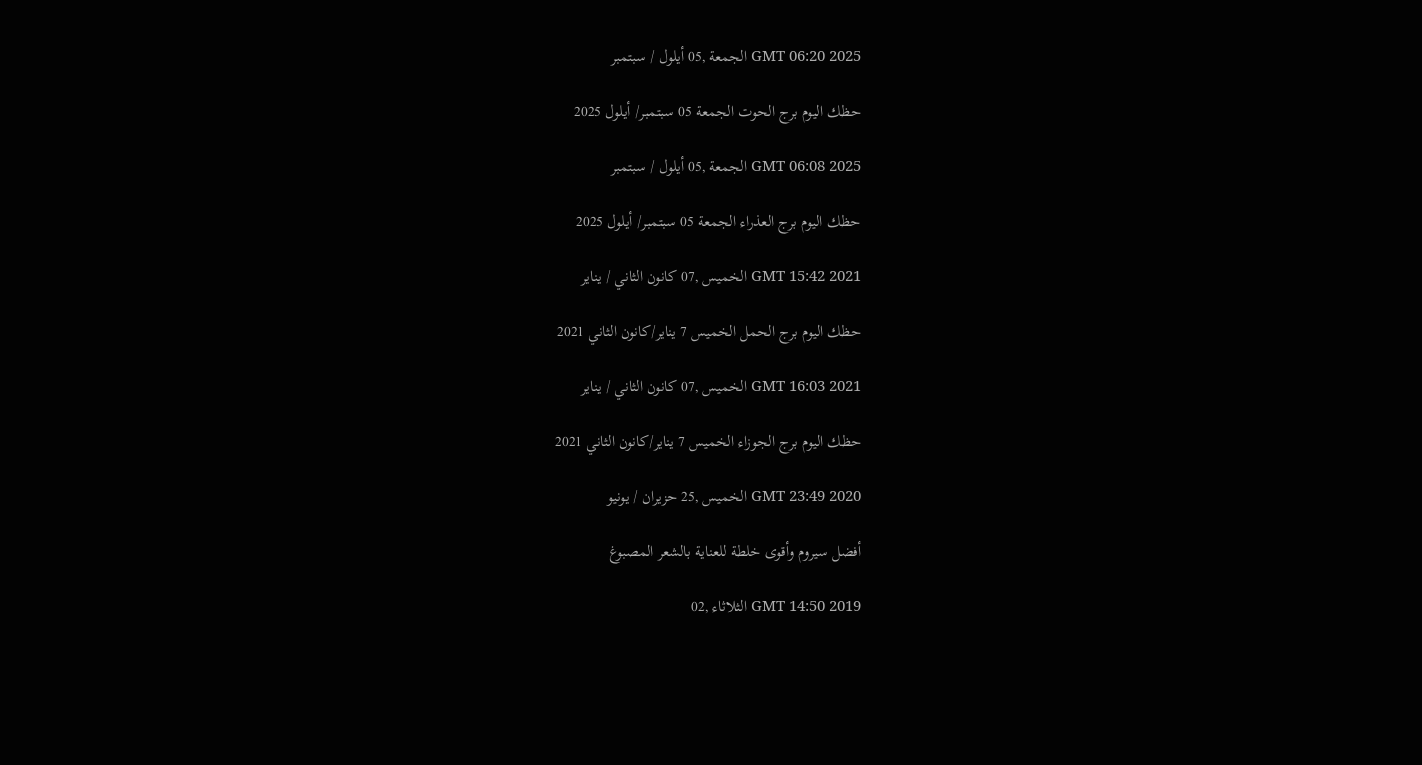GMT 06:20 2025 الجمعة ,05 أيلول / سبتمبر

حظك اليوم برج الحوت الجمعة 05 سبتمبر/ أيلول 2025

GMT 06:08 2025 الجمعة ,05 أيلول / سبتمبر

حظك اليوم برج العذراء الجمعة 05 سبتمبر/ أيلول 2025

GMT 15:42 2021 الخميس ,07 كانون الثاني / يناير

حظك اليوم برج الحمل الخميس 7 يناير/كانون الثاني 2021

GMT 16:03 2021 الخميس ,07 كانون الثاني / يناير

حظك اليوم برج الجوزاء الخميس 7 يناير/كانون الثاني 2021

GMT 23:49 2020 الخميس ,25 حزيران / يونيو

أفضل سيروم وأقوى خلطة للعناية بالشعر المصبوغ

GMT 14:50 2019 الثلاثاء ,02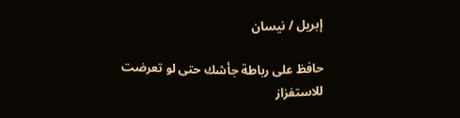إبريل / نيسان

حافظ على رباطة جأشك حتى لو تعرضت للاستفزاز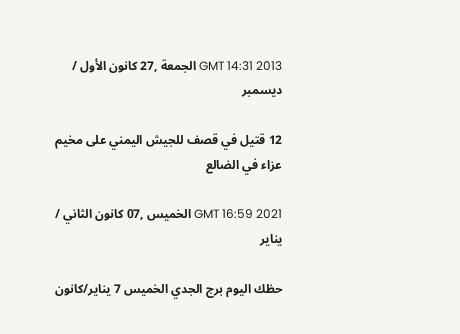GMT 14:31 2013 الجمعة ,27 كانون الأول / ديسمبر

12 قتيل في قصف للجيش اليمني على مخيم عزاء في الضالع

GMT 16:59 2021 الخميس ,07 كانون الثاني / يناير

حظك اليوم برج الجدي الخميس 7 يناير/كانون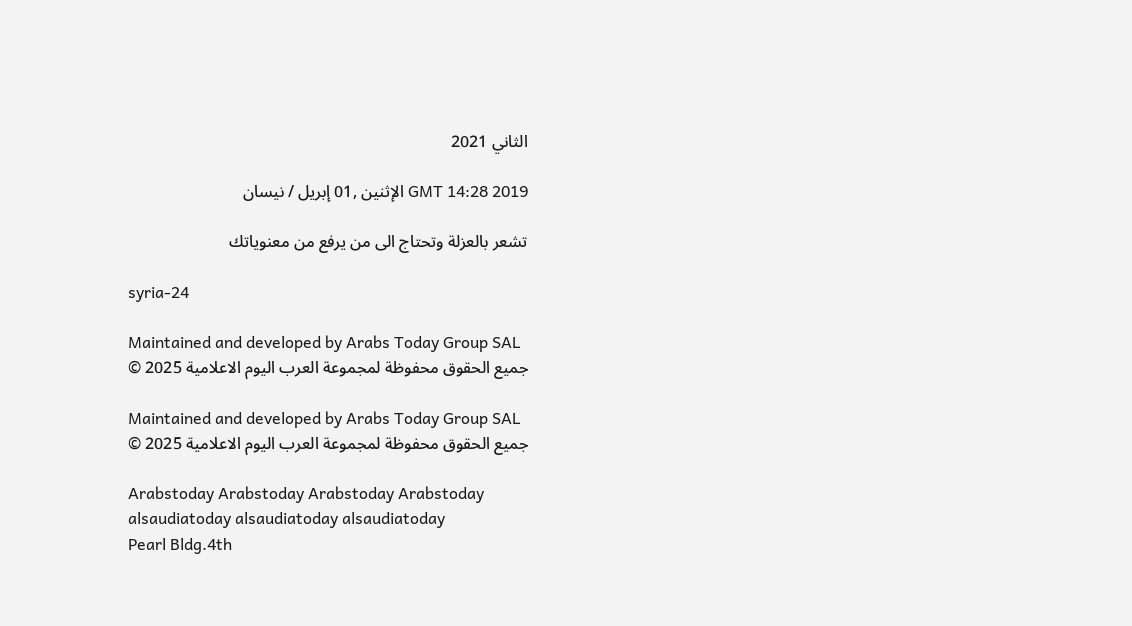الثاني 2021

GMT 14:28 2019 الإثنين ,01 إبريل / نيسان

تشعر بالعزلة وتحتاج الى من يرفع من معنوياتك

syria-24

Maintained and developed by Arabs Today Group SAL
جميع الحقوق محفوظة لمجموعة العرب اليوم الاعلامية 2025 ©

Maintained and developed by Arabs Today Group SAL
جميع الحقوق محفوظة لمجموعة العرب اليوم الاعلامية 2025 ©

Arabstoday Arabstoday Arabstoday Arabstoday
alsaudiatoday alsaudiatoday alsaudiatoday
Pearl Bldg.4th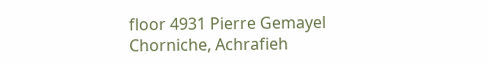floor 4931 Pierre Gemayel Chorniche, Achrafieh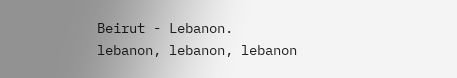Beirut - Lebanon.
lebanon, lebanon, lebanon